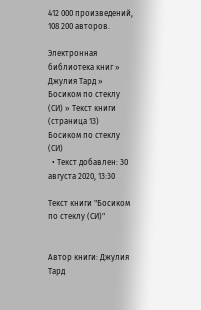412 000 произведений, 108 200 авторов.

Электронная библиотека книг » Джулия Тард » Босиком по стеклу (СИ) » Текст книги (страница 13)
Босиком по стеклу (СИ)
  • Текст добавлен: 30 августа 2020, 13:30

Текст книги "Босиком по стеклу (СИ)"


Автор книги: Джулия Тард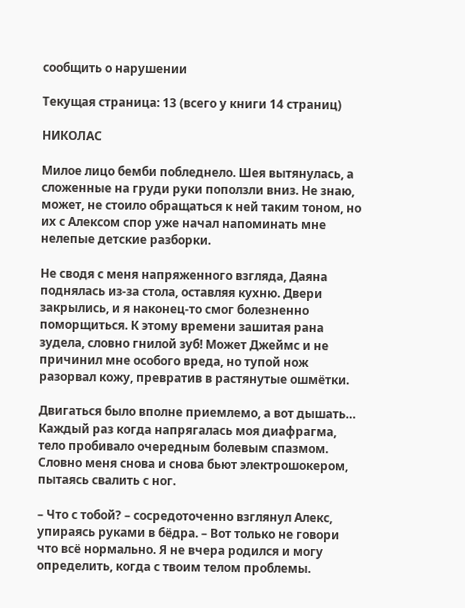сообщить о нарушении

Текущая страница: 13 (всего у книги 14 страниц)

НИКОЛАС

Милое лицо бемби побледнело. Шея вытянулась, а сложенные на груди руки поползли вниз. Не знаю, может, не стоило обращаться к ней таким тоном, но их с Алексом спор уже начал напоминать мне нелепые детские разборки.

Не сводя с меня напряженного взгляда, Даяна поднялась из-за стола, оставляя кухню. Двери закрылись, и я наконец-то смог болезненно поморщиться. К этому времени зашитая рана зудела, словно гнилой зуб! Может Джеймс и не причинил мне особого вреда, но тупой нож разорвал кожу, превратив в растянутые ошмётки.

Двигаться было вполне приемлемо, а вот дышать… Каждый раз когда напрягалась моя диафрагма, тело пробивало очередным болевым спазмом. Словно меня снова и снова бьют электрошокером, пытаясь свалить с ног.

– Что с тобой? – сосредоточенно взглянул Алекс, упираясь руками в бёдра. – Вот только не говори что всё нормально. Я не вчера родился и могу определить, когда с твоим телом проблемы.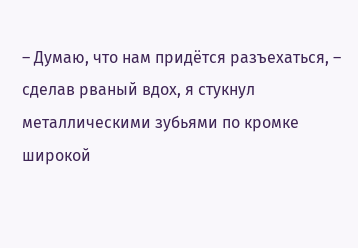– Думаю, что нам придётся разъехаться, – сделав рваный вдох, я стукнул металлическими зубьями по кромке широкой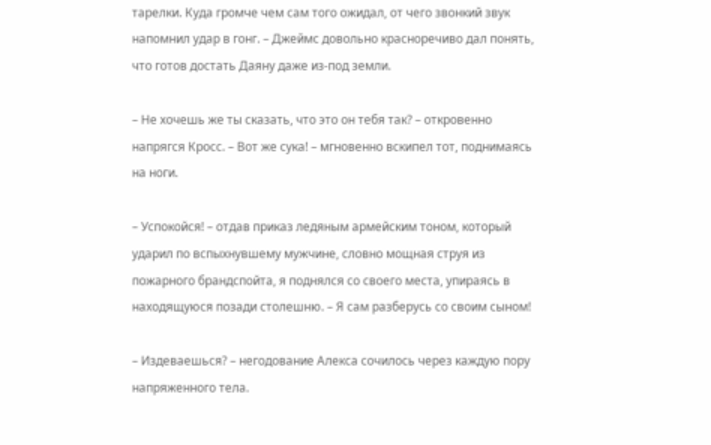тарелки. Куда громче чем сам того ожидал, от чего звонкий звук напомнил удар в гонг. – Джеймс довольно красноречиво дал понять, что готов достать Даяну даже из-под земли.

– Не хочешь же ты сказать, что это он тебя так? – откровенно напрягся Кросс. – Вот же сука! – мгновенно вскипел тот, поднимаясь на ноги.

– Успокойся! – отдав приказ ледяным армейским тоном, который ударил по вспыхнувшему мужчине, словно мощная струя из пожарного брандспойта, я поднялся со своего места, упираясь в находящуюся позади столешню. – Я сам разберусь со своим сыном!

– Издеваешься? – негодование Алекса сочилось через каждую пору напряженного тела.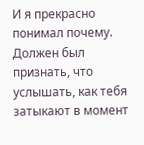И я прекрасно понимал почему. Должен был признать, что услышать, как тебя затыкают в момент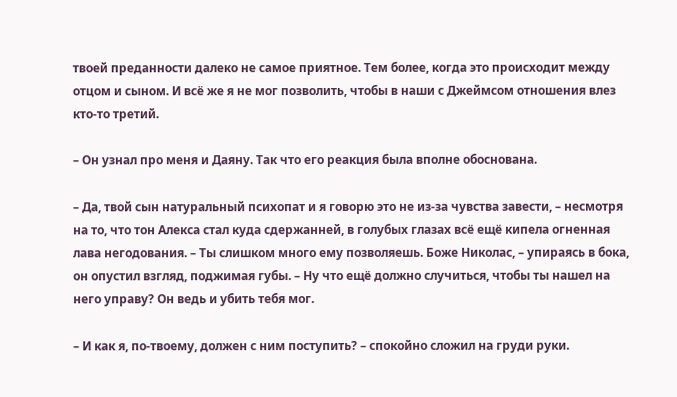твоей преданности далеко не самое приятное. Тем более, когда это происходит между отцом и сыном. И всё же я не мог позволить, чтобы в наши с Джеймсом отношения влез кто-то третий.

– Он узнал про меня и Даяну. Так что его реакция была вполне обоснована.

– Да, твой сын натуральный психопат и я говорю это не из-за чувства завести, – несмотря на то, что тон Алекса стал куда сдержанней, в голубых глазах всё ещё кипела огненная лава негодования. – Ты слишком много ему позволяешь. Боже Николас, – упираясь в бока, он опустил взгляд, поджимая губы. – Ну что ещё должно случиться, чтобы ты нашел на него управу? Он ведь и убить тебя мог.

– И как я, по-твоему, должен с ним поступить? – спокойно сложил на груди руки.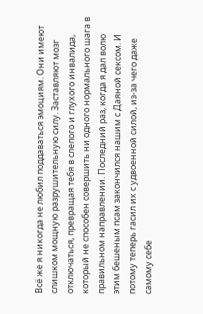Всё же я никогда не любил поддаваться эмоциям. Они имеют слишком мощную разрушительную силу. Заставляют мозг отключаться, превращая тебя в слепого и глухого инвалида, который не способен совершить ни одного нормального шага в правильном направлении. Последний раз, когда я дал волю этим бешеным псам закончился нашим с Даяной сексом. И потому теперь гасил их с удвоенной силой, из-за чего даже самому себе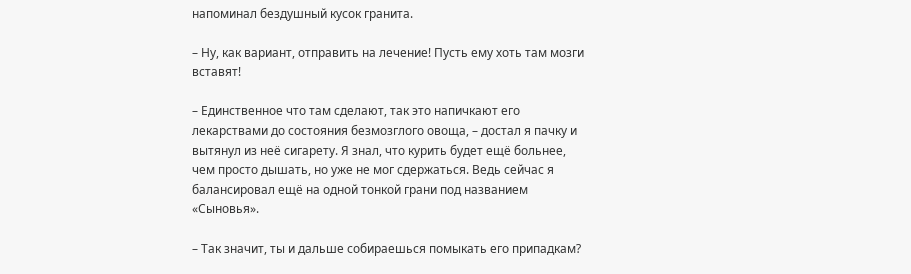напоминал бездушный кусок гранита.

– Ну, как вариант, отправить на лечение! Пусть ему хоть там мозги вставят!

– Единственное что там сделают, так это напичкают его лекарствами до состояния безмозглого овоща, – достал я пачку и вытянул из неё сигарету. Я знал, что курить будет ещё больнее, чем просто дышать, но уже не мог сдержаться. Ведь сейчас я балансировал ещё на одной тонкой грани под названием «Сыновья».

– Так значит, ты и дальше собираешься помыкать его припадкам?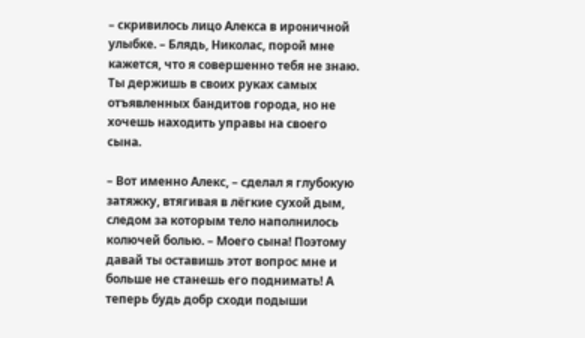– скривилось лицо Алекса в ироничной улыбке. – Блядь, Николас, порой мне кажется, что я совершенно тебя не знаю. Ты держишь в своих руках самых отъявленных бандитов города, но не хочешь находить управы на своего сына.

– Вот именно Алекс, – сделал я глубокую затяжку, втягивая в лёгкие сухой дым, следом за которым тело наполнилось колючей болью. – Моего сына! Поэтому давай ты оставишь этот вопрос мне и больше не станешь его поднимать! А теперь будь добр сходи подыши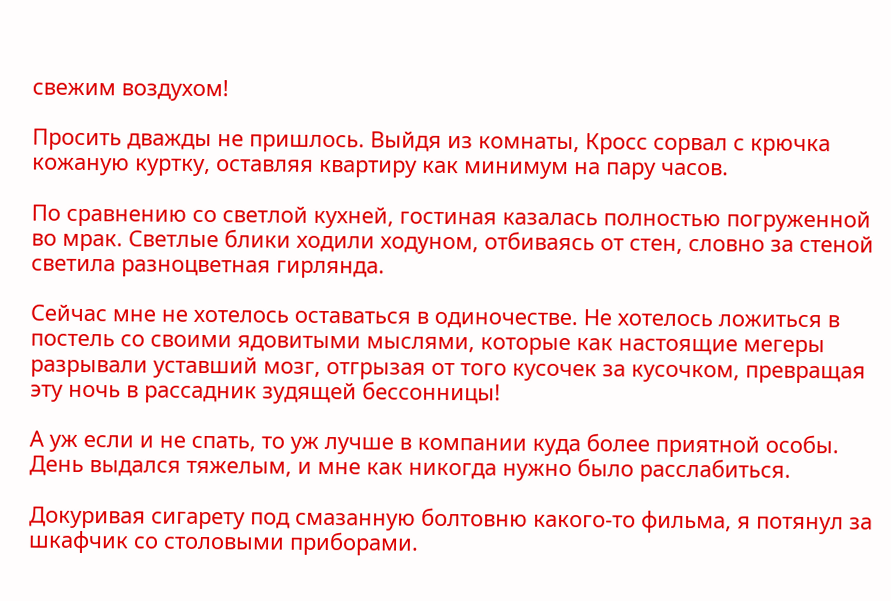свежим воздухом!

Просить дважды не пришлось. Выйдя из комнаты, Кросс сорвал с крючка кожаную куртку, оставляя квартиру как минимум на пару часов.

По сравнению со светлой кухней, гостиная казалась полностью погруженной во мрак. Светлые блики ходили ходуном, отбиваясь от стен, словно за стеной светила разноцветная гирлянда.

Сейчас мне не хотелось оставаться в одиночестве. Не хотелось ложиться в постель со своими ядовитыми мыслями, которые как настоящие мегеры разрывали уставший мозг, отгрызая от того кусочек за кусочком, превращая эту ночь в рассадник зудящей бессонницы!

А уж если и не спать, то уж лучше в компании куда более приятной особы. День выдался тяжелым, и мне как никогда нужно было расслабиться.

Докуривая сигарету под смазанную болтовню какого-то фильма, я потянул за шкафчик со столовыми приборами.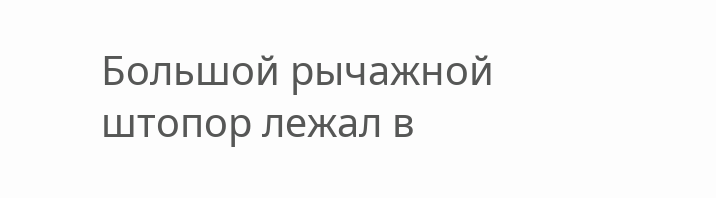Большой рычажной штопор лежал в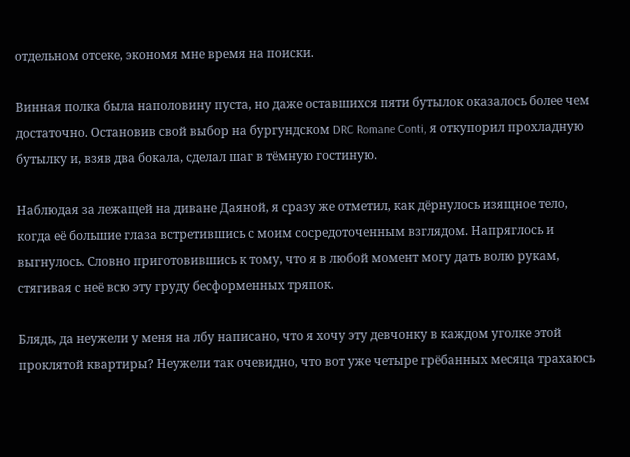отдельном отсеке, экономя мне время на поиски.

Винная полка была наполовину пуста, но даже оставшихся пяти бутылок оказалось более чем достаточно. Остановив свой выбор на бургундском DRC Romane Conti, я откупорил прохладную бутылку и, взяв два бокала, сделал шаг в тёмную гостиную.

Наблюдая за лежащей на диване Даяной, я сразу же отметил, как дёрнулось изящное тело, когда её большие глаза встретившись с моим сосредоточенным взглядом. Напряглось и выгнулось. Словно приготовившись к тому, что я в любой момент могу дать волю рукам, стягивая с неё всю эту груду бесформенных тряпок.

Блядь, да неужели у меня на лбу написано, что я хочу эту девчонку в каждом уголке этой проклятой квартиры? Неужели так очевидно, что вот уже четыре грёбанных месяца трахаюсь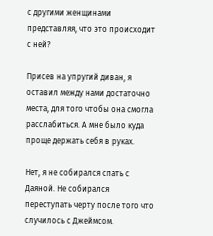с другими женщинами представляя, что это происходит с ней?

Присев на упругий диван, я оставил между нами достаточно места, для того чтобы она смогла расслабиться. А мне было куда проще держать себя в руках.

Нет, я не собирался спать с Даяной. Не собирался переступать черту после того что случилось с Джеймсом.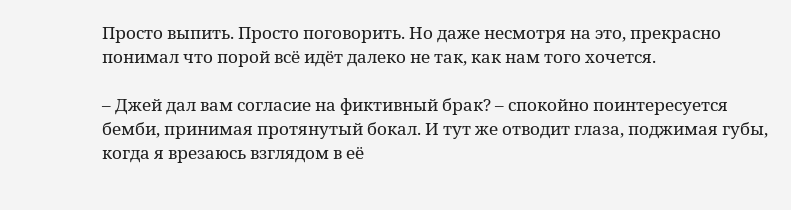Просто выпить. Просто поговорить. Но даже несмотря на это, прекрасно понимал что порой всё идёт далеко не так, как нам того хочется.

– Джей дал вам согласие на фиктивный брак? – спокойно поинтересуется бемби, принимая протянутый бокал. И тут же отводит глаза, поджимая губы, когда я врезаюсь взглядом в её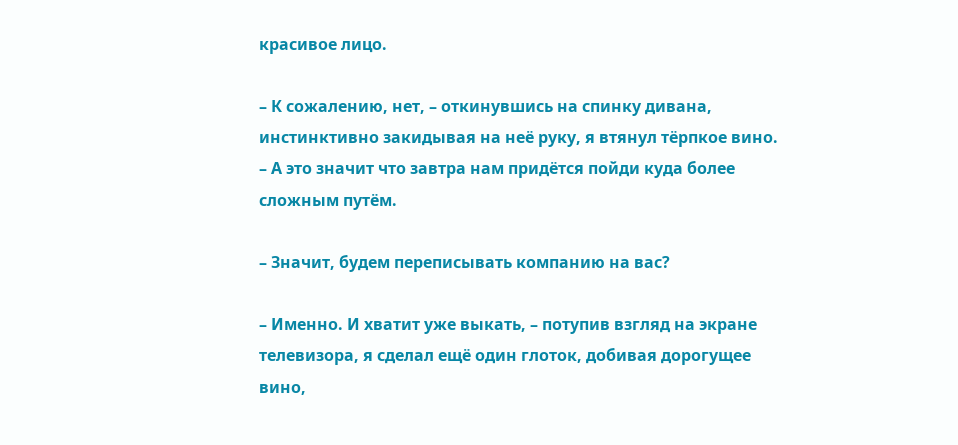красивое лицо.

– К сожалению, нет, – откинувшись на спинку дивана, инстинктивно закидывая на неё руку, я втянул тёрпкое вино. – А это значит что завтра нам придётся пойди куда более сложным путём.

– Значит, будем переписывать компанию на вас?

– Именно. И хватит уже выкать, – потупив взгляд на экране телевизора, я сделал ещё один глоток, добивая дорогущее вино,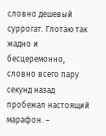словно дешевый суррогат. Глотаю так жадно и бесцеремонно, словно всего пару секунд назад пробежал настоящий марафон. –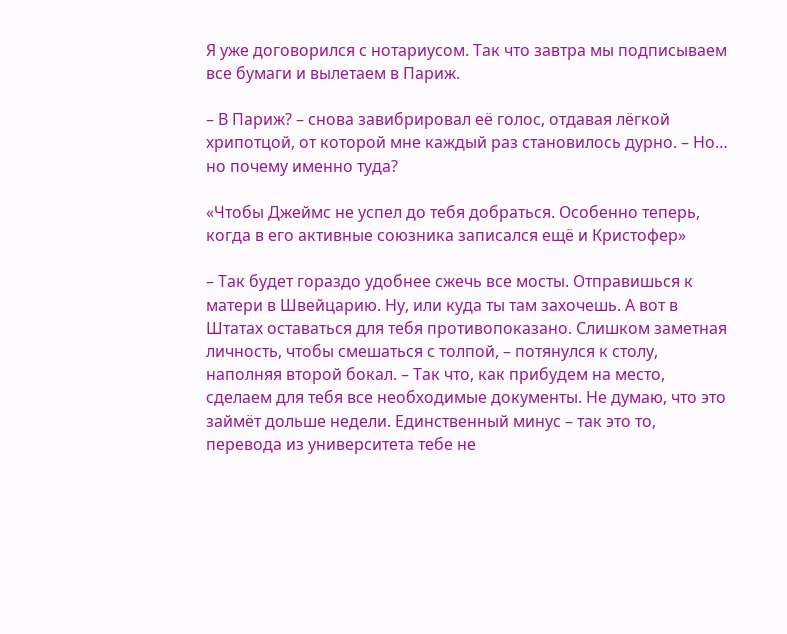Я уже договорился с нотариусом. Так что завтра мы подписываем все бумаги и вылетаем в Париж.

– В Париж? – снова завибрировал её голос, отдавая лёгкой хрипотцой, от которой мне каждый раз становилось дурно. – Но… но почему именно туда?

«Чтобы Джеймс не успел до тебя добраться. Особенно теперь, когда в его активные союзника записался ещё и Кристофер»

– Так будет гораздо удобнее сжечь все мосты. Отправишься к матери в Швейцарию. Ну, или куда ты там захочешь. А вот в Штатах оставаться для тебя противопоказано. Слишком заметная личность, чтобы смешаться с толпой, – потянулся к столу, наполняя второй бокал. – Так что, как прибудем на место, сделаем для тебя все необходимые документы. Не думаю, что это займёт дольше недели. Единственный минус – так это то, перевода из университета тебе не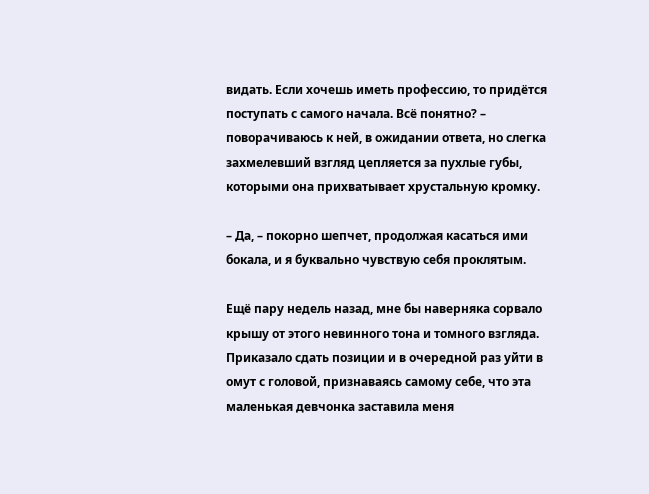видать. Если хочешь иметь профессию, то придётся поступать с самого начала. Всё понятно? – поворачиваюсь к ней, в ожидании ответа, но слегка захмелевший взгляд цепляется за пухлые губы, которыми она прихватывает хрустальную кромку.

– Да, – покорно шепчет, продолжая касаться ими бокала, и я буквально чувствую себя проклятым.

Ещё пару недель назад, мне бы наверняка сорвало крышу от этого невинного тона и томного взгляда. Приказало сдать позиции и в очередной раз уйти в омут с головой, признаваясь самому себе, что эта маленькая девчонка заставила меня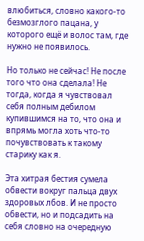влюбиться, словно какого-то безмозглого пацана, у которого ещё и волос там, где нужно не появилось.

Но только не сейчас! Не после того что она сделала! Не тогда, когда я чувствовал себя полным дебилом купившимся на то, что она и впрямь могла хоть что-то почувствовать к такому старику как я.

Эта хитрая бестия сумела обвести вокруг пальца двух здоровых лбов. И не просто обвести, но и подсадить на себя словно на очередную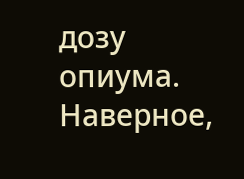дозу опиума. Наверное,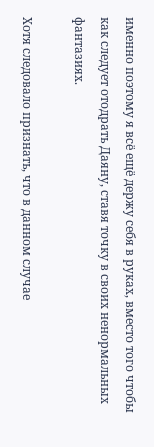именно поэтому я всё ещё держу себя в руках, вместо того чтобы как следует отодрать Даяну, ставя точку в своих ненормальных фантазиях.

Хотя следовало признать, что в данном случае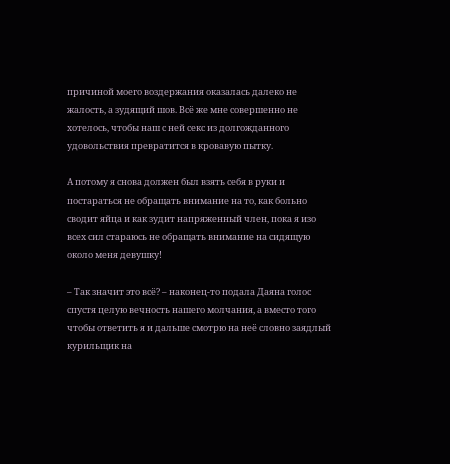причиной моего воздержания оказалась далеко не жалость, а зудящий шов. Всё же мне совершенно не хотелось, чтобы наш с ней секс из долгожданного удовольствия превратится в кровавую пытку.

А потому я снова должен был взять себя в руки и постараться не обращать внимание на то, как больно сводит яйца и как зудит напряженный член, пока я изо всех сил стараюсь не обращать внимание на сидящую около меня девушку!

– Так значит это всё? – наконец-то подала Даяна голос спустя целую вечность нашего молчания, а вместо того чтобы ответить я и дальше смотрю на неё словно заядлый курильщик на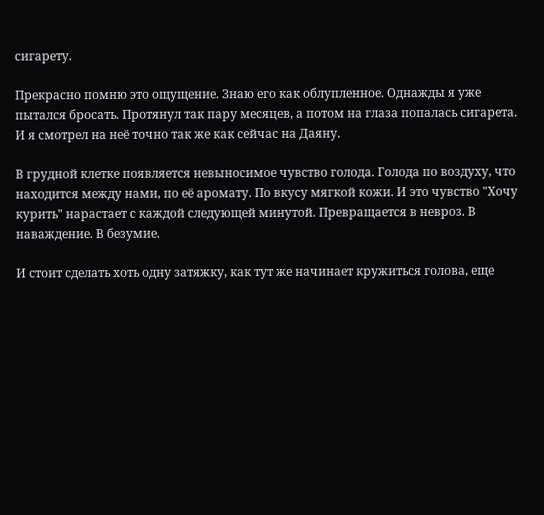сигарету.

Прекрасно помню это ощущение. Знаю его как облупленное. Однажды я уже пытался бросать. Протянул так пару месяцев, а потом на глаза попалась сигарета. И я смотрел на неё точно так же как сейчас на Даяну.

В грудной клетке появляется невыносимое чувство голода. Голода по воздуху, что находится между нами, по её аромату. По вкусу мягкой кожи. И это чувство "Хочу курить" нарастает с каждой следующей минутой. Превращается в невроз. В наваждение. В безумие.

И стоит сделать хоть одну затяжку, как тут же начинает кружиться голова, еще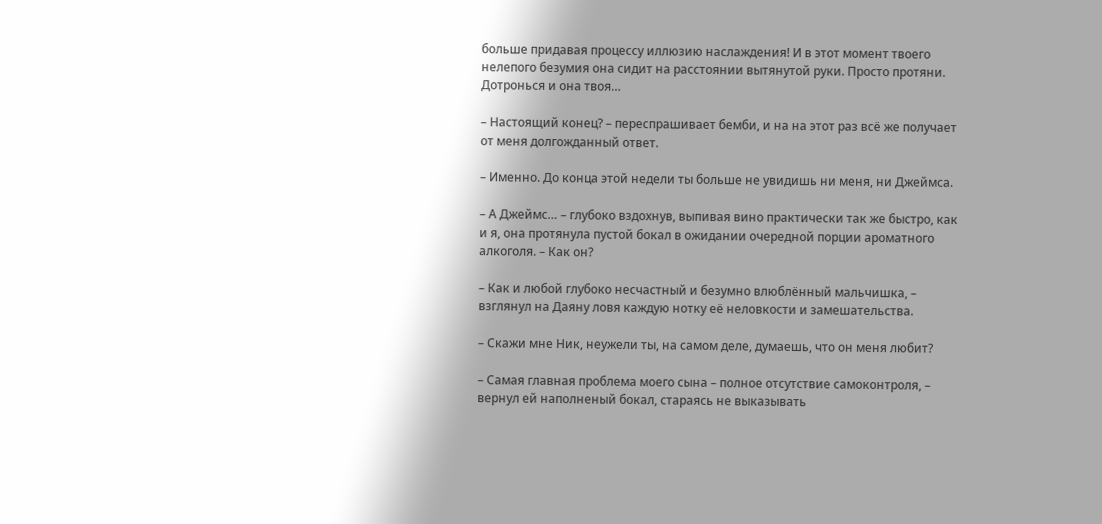больше придавая процессу иллюзию наслаждения! И в этот момент твоего нелепого безумия она сидит на расстоянии вытянутой руки. Просто протяни. Дотронься и она твоя…

– Настоящий конец? – переспрашивает бемби, и на на этот раз всё же получает от меня долгожданный ответ.

– Именно. До конца этой недели ты больше не увидишь ни меня, ни Джеймса.

– А Джеймс… – глубоко вздохнув, выпивая вино практически так же быстро, как и я, она протянула пустой бокал в ожидании очередной порции ароматного алкоголя. – Как он?

– Как и любой глубоко несчастный и безумно влюблённый мальчишка, – взглянул на Даяну ловя каждую нотку её неловкости и замешательства.

– Скажи мне Ник, неужели ты, на самом деле, думаешь, что он меня любит?

– Самая главная проблема моего сына – полное отсутствие самоконтроля, – вернул ей наполненый бокал, стараясь не выказывать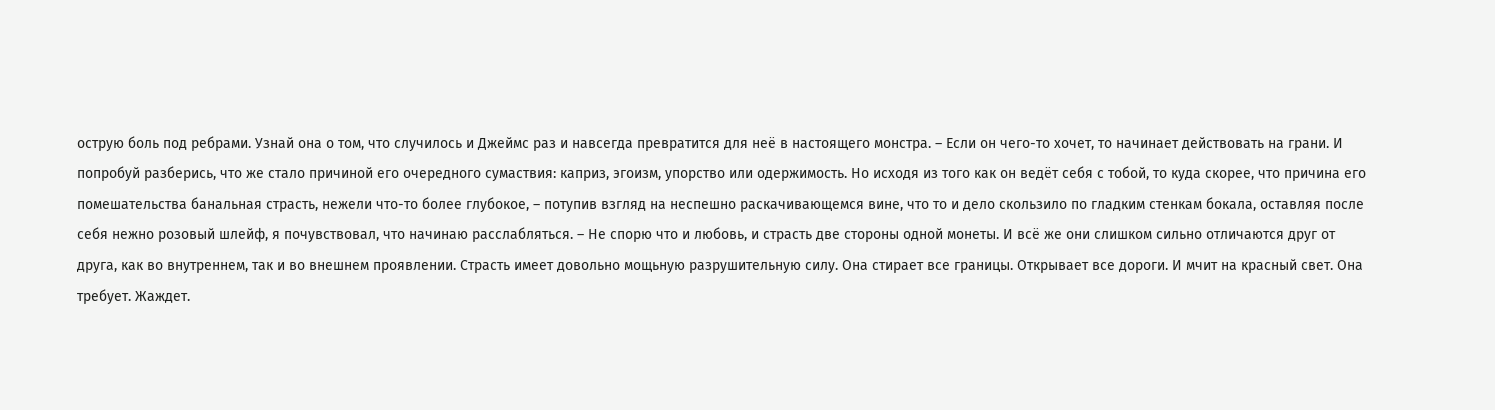острую боль под ребрами. Узнай она о том, что случилось и Джеймс раз и навсегда превратится для неё в настоящего монстра. – Если он чего-то хочет, то начинает действовать на грани. И попробуй разберись, что же стало причиной его очередного сумаствия: каприз, эгоизм, упорство или одержимость. Но исходя из того как он ведёт себя с тобой, то куда скорее, что причина его помешательства банальная страсть, нежели что-то более глубокое, – потупив взгляд на неспешно раскачивающемся вине, что то и дело скользило по гладким стенкам бокала, оставляя после себя нежно розовый шлейф, я почувствовал, что начинаю расслабляться. – Не спорю что и любовь, и страсть две стороны одной монеты. И всё же они слишком сильно отличаются друг от друга, как во внутреннем, так и во внешнем проявлении. Страсть имеет довольно мощьную разрушительную силу. Она стирает все границы. Открывает все дороги. И мчит на красный свет. Она требует. Жаждет.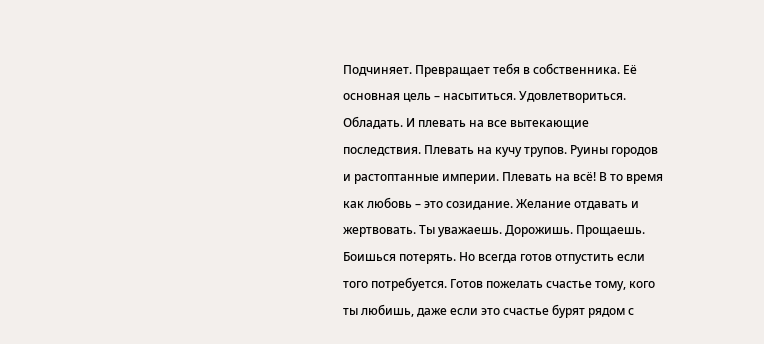Подчиняет. Превращает тебя в собственника. Её основная цель – насытиться. Удовлетвориться. Обладать. И плевать на все вытекающие последствия. Плевать на кучу трупов. Руины городов и растоптанные империи. Плевать на всё! В то время как любовь – это созидание. Желание отдавать и жертвовать. Ты уважаешь. Дорожишь. Прощаешь. Боишься потерять. Но всегда готов отпустить если того потребуется. Готов пожелать счастье тому, кого ты любишь, даже если это счастье бурят рядом с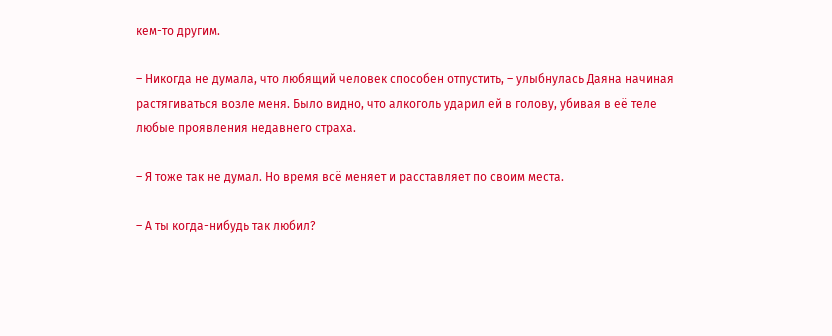кем-то другим.

– Никогда не думала, что любящий человек способен отпустить, – улыбнулась Даяна начиная растягиваться возле меня. Было видно, что алкоголь ударил ей в голову, убивая в её теле любые проявления недавнего страха.

– Я тоже так не думал. Но время всё меняет и расставляет по своим места.

– А ты когда-нибудь так любил?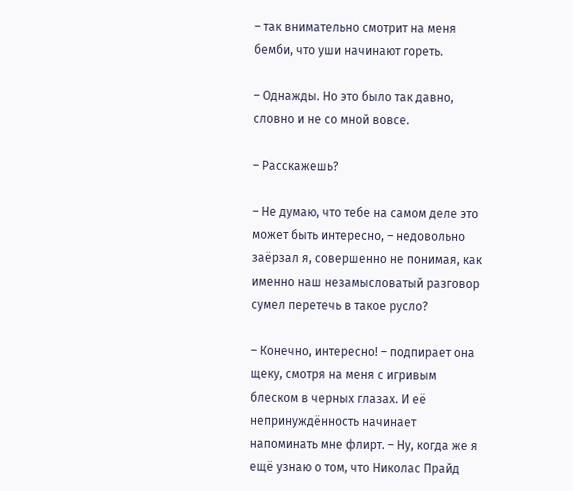– так внимательно смотрит на меня бемби, что уши начинают гореть.

– Однажды. Но это было так давно, словно и не со мной вовсе.

– Расскажешь?

– Не думаю, что тебе на самом деле это может быть интересно, – недовольно заёрзал я, совершенно не понимая, как именно наш незамысловатый разговор сумел перетечь в такое русло?

– Конечно, интересно! – подпирает она щеку, смотря на меня с игривым блеском в черных глазах. И её непринуждённость начинает напоминать мне флирт. – Ну, когда же я ещё узнаю о том, что Николас Прайд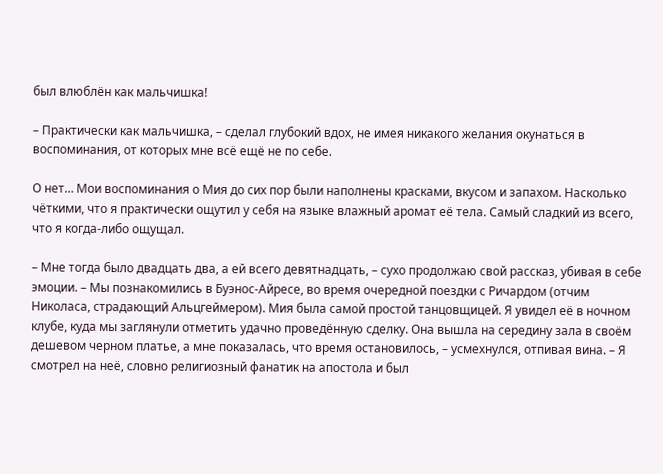был влюблён как мальчишка!

– Практически как мальчишка, – сделал глубокий вдох, не имея никакого желания окунаться в воспоминания, от которых мне всё ещё не по себе.

О нет… Мои воспоминания о Мия до сих пор были наполнены красками, вкусом и запахом. Насколько чёткими, что я практически ощутил у себя на языке влажный аромат её тела. Самый сладкий из всего, что я когда-либо ощущал.

– Мне тогда было двадцать два, а ей всего девятнадцать, – сухо продолжаю свой рассказ, убивая в себе эмоции. – Мы познакомились в Буэнос-Айресе, во время очередной поездки с Ричардом (отчим Николаса, страдающий Альцгеймером). Мия была самой простой танцовщицей. Я увидел её в ночном клубе, куда мы заглянули отметить удачно проведённую сделку. Она вышла на середину зала в своём дешевом черном платье, а мне показалась, что время остановилось, – усмехнулся, отпивая вина. – Я смотрел на неё, словно религиозный фанатик на апостола и был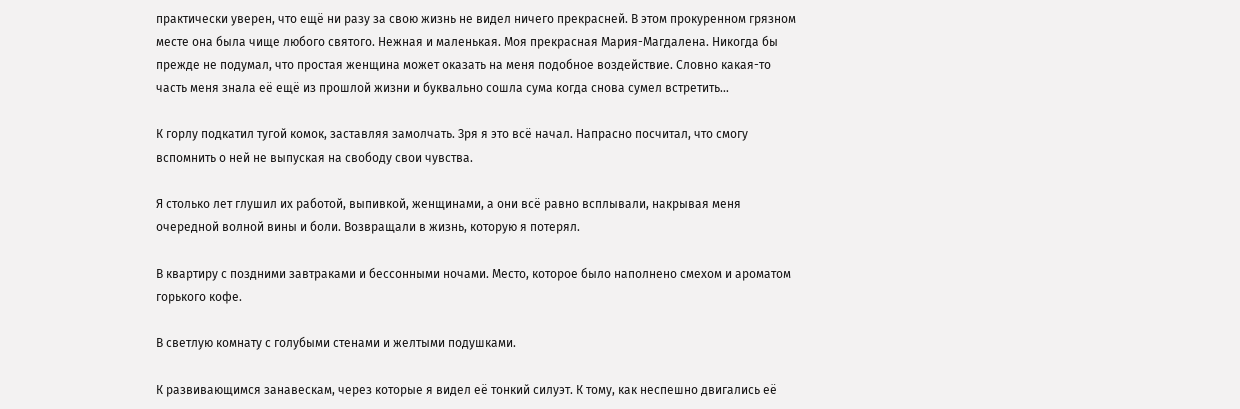практически уверен, что ещё ни разу за свою жизнь не видел ничего прекрасней. В этом прокуренном грязном месте она была чище любого святого. Нежная и маленькая. Моя прекрасная Мария-Магдалена. Никогда бы прежде не подумал, что простая женщина может оказать на меня подобное воздействие. Словно какая-то часть меня знала её ещё из прошлой жизни и буквально сошла сума когда снова сумел встретить…

К горлу подкатил тугой комок, заставляя замолчать. Зря я это всё начал. Напрасно посчитал, что смогу вспомнить о ней не выпуская на свободу свои чувства.

Я столько лет глушил их работой, выпивкой, женщинами, а они всё равно всплывали, накрывая меня очередной волной вины и боли. Возвращали в жизнь, которую я потерял.

В квартиру с поздними завтраками и бессонными ночами. Место, которое было наполнено смехом и ароматом горького кофе.

В светлую комнату с голубыми стенами и желтыми подушками.

К развивающимся занавескам, через которые я видел её тонкий силуэт. К тому, как неспешно двигались её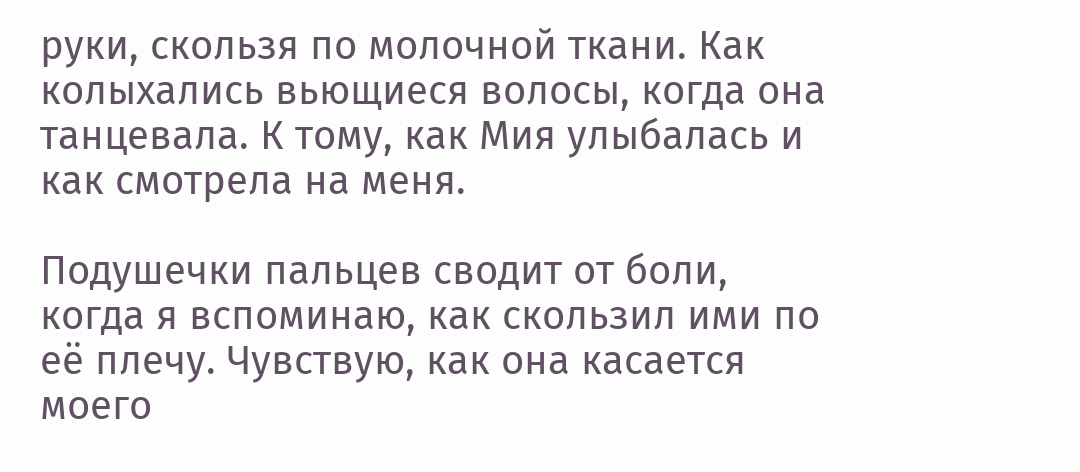руки, скользя по молочной ткани. Как колыхались вьющиеся волосы, когда она танцевала. К тому, как Мия улыбалась и как смотрела на меня.

Подушечки пальцев сводит от боли, когда я вспоминаю, как скользил ими по её плечу. Чувствую, как она касается моего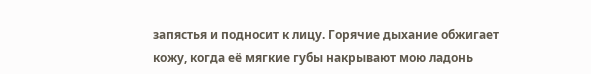запястья и подносит к лицу. Горячие дыхание обжигает кожу, когда её мягкие губы накрывают мою ладонь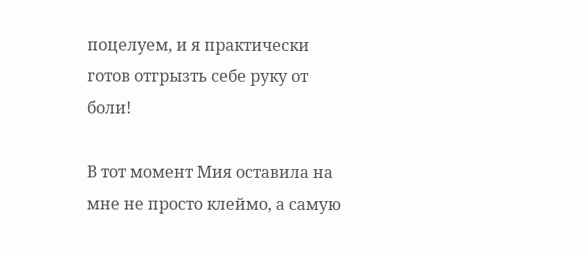поцелуем, и я практически готов отгрызть себе руку от боли!

В тот момент Мия оставила на мне не просто клеймо, а самую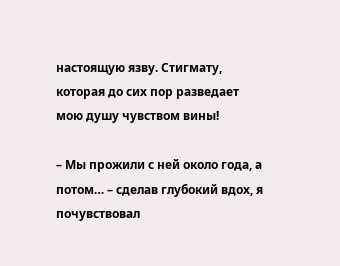настоящую язву. Стигмату, которая до сих пор разведает мою душу чувством вины!

– Мы прожили с ней около года, а потом… – сделав глубокий вдох, я почувствовал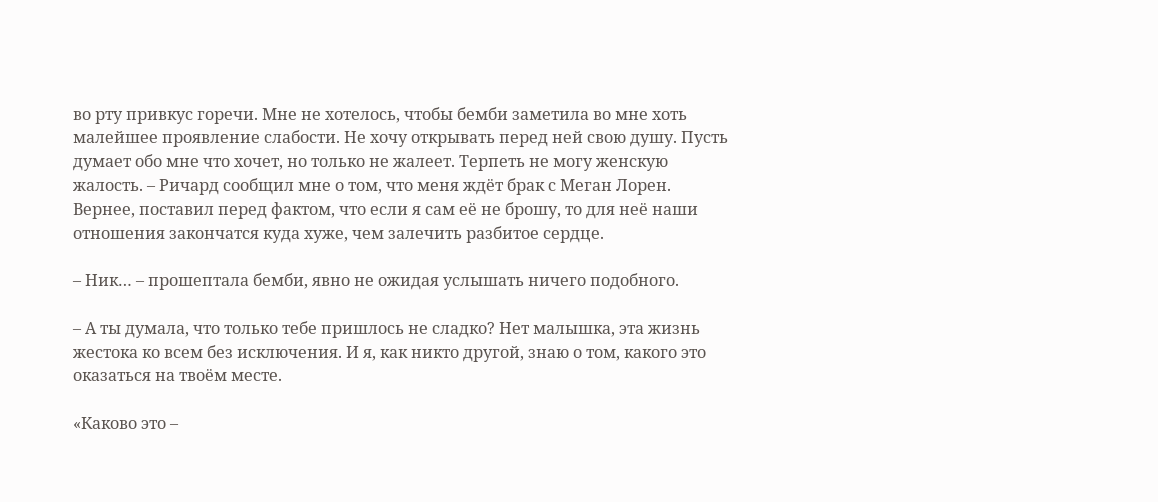во рту привкус горечи. Мне не хотелось, чтобы бемби заметила во мне хоть малейшее проявление слабости. Не хочу открывать перед ней свою душу. Пусть думает обо мне что хочет, но только не жалеет. Терпеть не могу женскую жалость. – Ричард сообщил мне о том, что меня ждёт брак с Меган Лорен. Вернее, поставил перед фактом, что если я сам её не брошу, то для неё наши отношения закончатся куда хуже, чем залечить разбитое сердце.

– Ник… – прошептала бемби, явно не ожидая услышать ничего подобного.

– А ты думала, что только тебе пришлось не сладко? Нет малышка, эта жизнь жестока ко всем без исключения. И я, как никто другой, знаю о том, какого это оказаться на твоём месте.

«Каково это –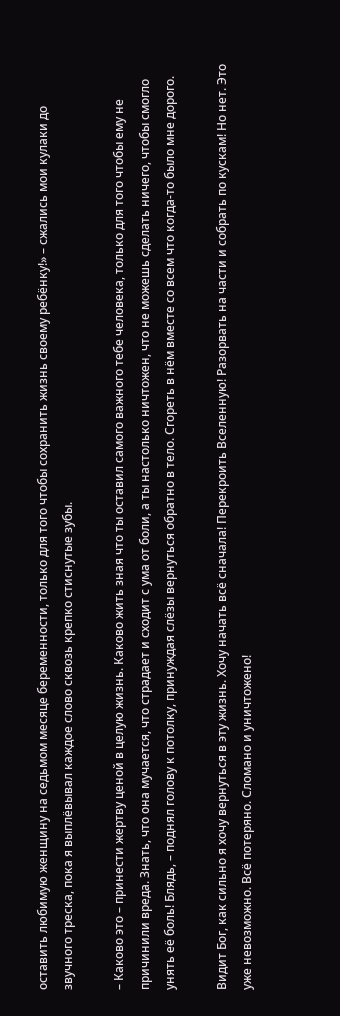оставить любимую женщину на седьмом месяце беременности, только для того чтобы сохранить жизнь своему ребёнку!» – сжались мои кулаки до звучного треска, пока я выплёвывал каждое слово сквозь крепко стиснутые зубы.

– Каково это – принести жертву ценой в целую жизнь. Каково жить зная что ты оставил самого важного тебе человека, только для того чтобы ему не причинили вреда. Знать, что она мучается, что страдает и сходит с ума от боли, а ты настолько ничтожен, что не можешь сделать ничего, чтобы смогло унять её боль! Блядь, – поднял голову к потолку, принуждая слёзы вернуться обратно в тело. Сгореть в нём вместе со всем что когда-то было мне дорого.

Видит Бог, как сильно я хочу вернуться в эту жизнь. Хочу начать всё сначала! Перекроить Вселенную! Разорвать на части и собрать по кускам! Но нет. Это уже невозможно. Всё потеряно. Сломано и уничтожено!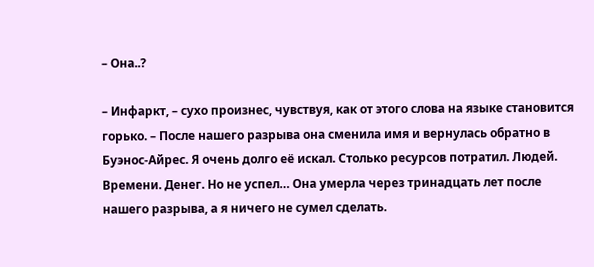– Она..?

– Инфаркт, – сухо произнес, чувствуя, как от этого слова на языке становится горько. – После нашего разрыва она сменила имя и вернулась обратно в Буэнос-Айрес. Я очень долго её искал. Столько ресурсов потратил. Людей. Времени. Денег. Но не успел… Она умерла через тринадцать лет после нашего разрыва, а я ничего не сумел сделать.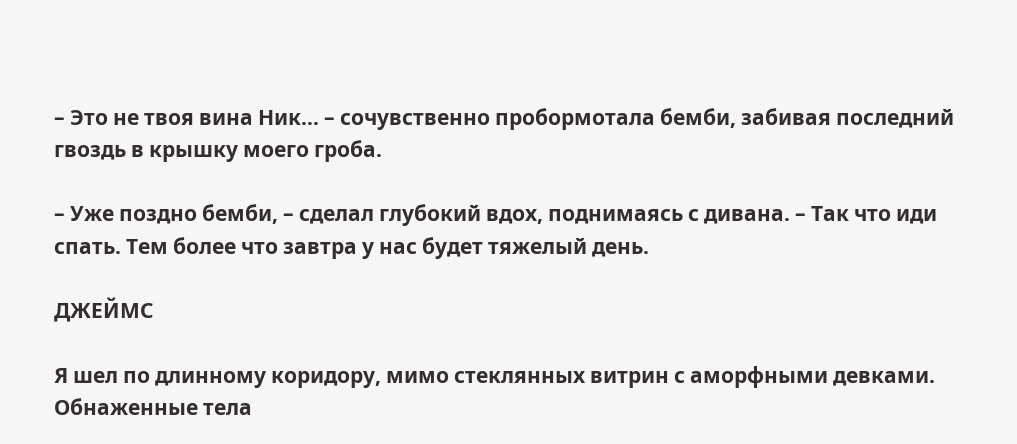– Это не твоя вина Ник… – сочувственно пробормотала бемби, забивая последний гвоздь в крышку моего гроба.

– Уже поздно бемби, – сделал глубокий вдох, поднимаясь с дивана. – Так что иди спать. Тем более что завтра у нас будет тяжелый день.

ДЖЕЙМС

Я шел по длинному коридору, мимо стеклянных витрин с аморфными девками. Обнаженные тела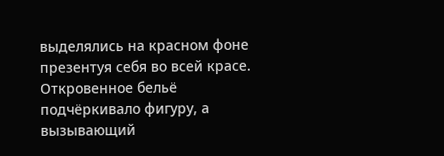выделялись на красном фоне презентуя себя во всей красе. Откровенное бельё подчёркивало фигуру, а вызывающий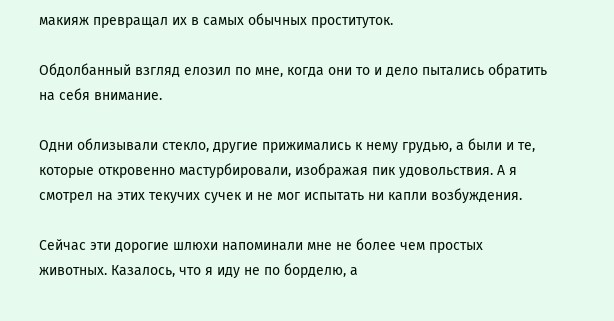макияж превращал их в самых обычных проституток.

Обдолбанный взгляд елозил по мне, когда они то и дело пытались обратить на себя внимание.

Одни облизывали стекло, другие прижимались к нему грудью, а были и те, которые откровенно мастурбировали, изображая пик удовольствия. А я смотрел на этих текучих сучек и не мог испытать ни капли возбуждения.

Сейчас эти дорогие шлюхи напоминали мне не более чем простых животных. Казалось, что я иду не по борделю, а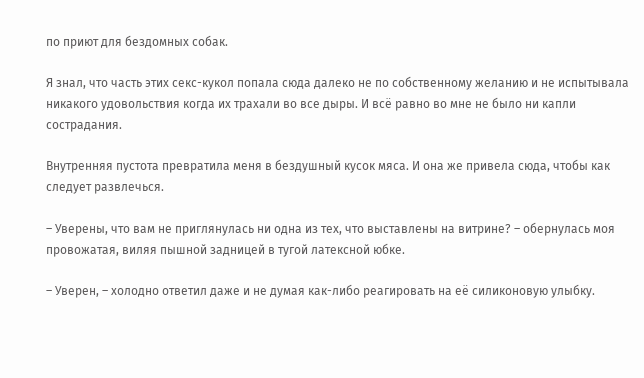по приют для бездомных собак.

Я знал, что часть этих секс-кукол попала сюда далеко не по собственному желанию и не испытывала никакого удовольствия когда их трахали во все дыры. И всё равно во мне не было ни капли сострадания.

Внутренняя пустота превратила меня в бездушный кусок мяса. И она же привела сюда, чтобы как следует развлечься.

– Уверены, что вам не приглянулась ни одна из тех, что выставлены на витрине? – обернулась моя провожатая, виляя пышной задницей в тугой латексной юбке.

– Уверен, – холодно ответил даже и не думая как-либо реагировать на её силиконовую улыбку.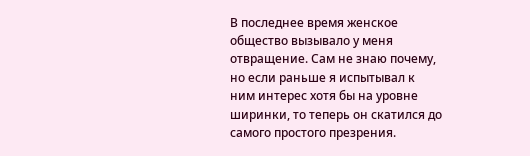В последнее время женское общество вызывало у меня отвращение. Сам не знаю почему, но если раньше я испытывал к ним интерес хотя бы на уровне ширинки, то теперь он скатился до самого простого презрения.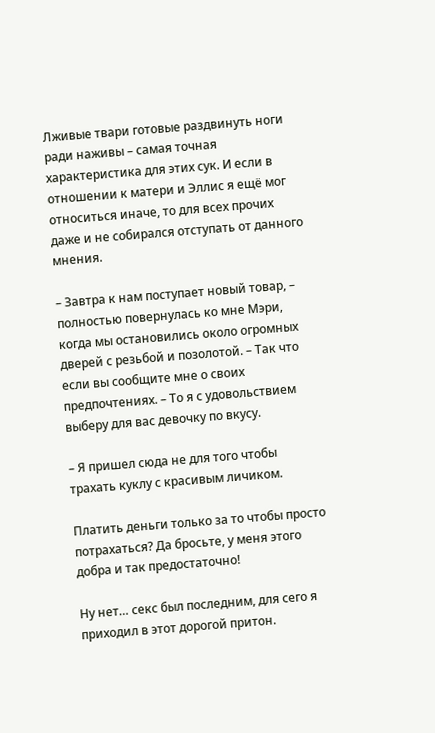Лживые твари готовые раздвинуть ноги ради наживы – самая точная характеристика для этих сук. И если в отношении к матери и Эллис я ещё мог относиться иначе, то для всех прочих даже и не собирался отступать от данного мнения.

– Завтра к нам поступает новый товар, – полностью повернулась ко мне Мэри, когда мы остановились около огромных дверей с резьбой и позолотой. – Так что если вы сообщите мне о своих предпочтениях. – То я с удовольствием выберу для вас девочку по вкусу.

– Я пришел сюда не для того чтобы трахать куклу с красивым личиком.

Платить деньги только за то чтобы просто потрахаться? Да бросьте, у меня этого добра и так предостаточно!

Ну нет… секс был последним, для сего я приходил в этот дорогой притон.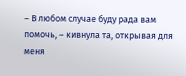– В любом случае буду рада вам помочь, – кивнула та, открывая для меня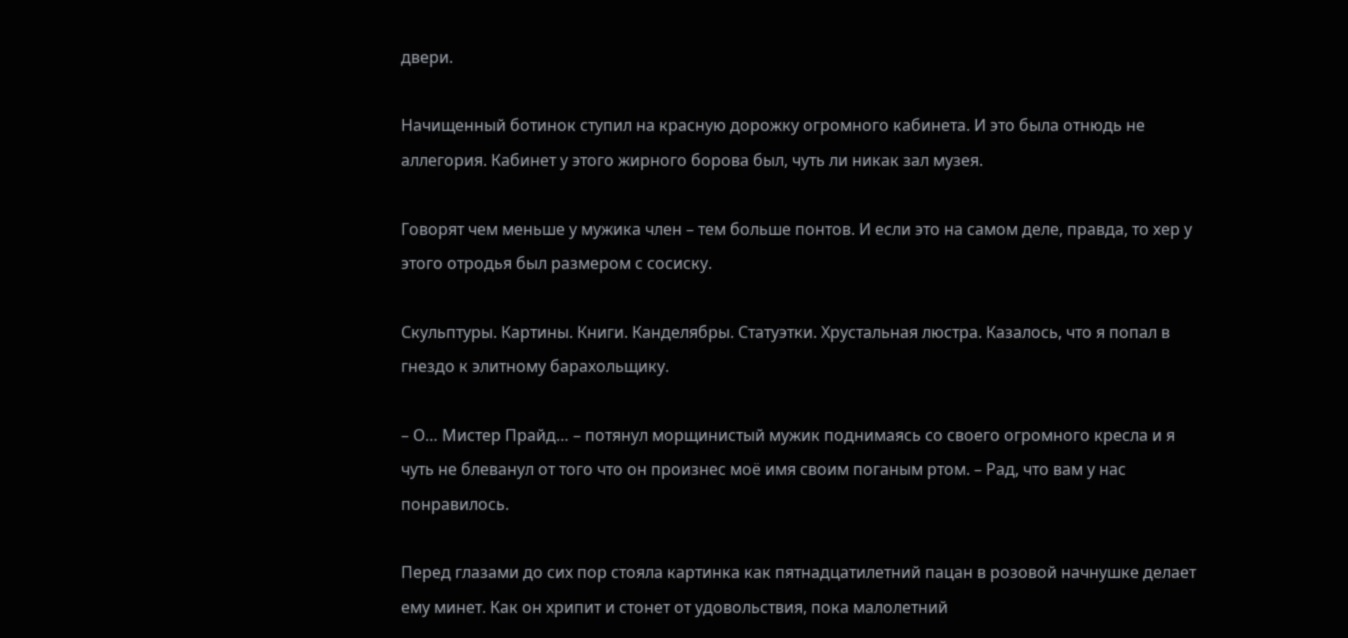двери.

Начищенный ботинок ступил на красную дорожку огромного кабинета. И это была отнюдь не аллегория. Кабинет у этого жирного борова был, чуть ли никак зал музея.

Говорят чем меньше у мужика член – тем больше понтов. И если это на самом деле, правда, то хер у этого отродья был размером с сосиску.

Скульптуры. Картины. Книги. Канделябры. Статуэтки. Хрустальная люстра. Казалось, что я попал в гнездо к элитному барахольщику.

– О… Мистер Прайд… – потянул морщинистый мужик поднимаясь со своего огромного кресла и я чуть не блеванул от того что он произнес моё имя своим поганым ртом. – Рад, что вам у нас понравилось.

Перед глазами до сих пор стояла картинка как пятнадцатилетний пацан в розовой начнушке делает ему минет. Как он хрипит и стонет от удовольствия, пока малолетний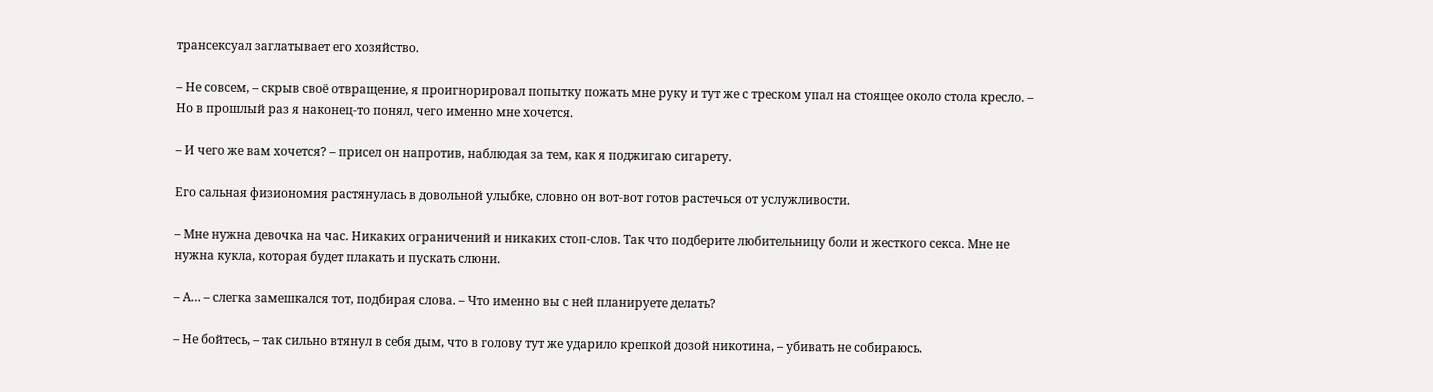трансексуал заглатывает его хозяйство.

– Не совсем, – скрыв своё отвращение, я проигнорировал попытку пожать мне руку и тут же с треском упал на стоящее около стола кресло. – Но в прошлый раз я наконец-то понял, чего именно мне хочется.

– И чего же вам хочется? – присел он напротив, наблюдая за тем, как я поджигаю сигарету.

Его сальная физиономия растянулась в довольной улыбке, словно он вот-вот готов растечься от услужливости.

– Мне нужна девочка на час. Никаких ограничений и никаких стоп-слов. Так что подберите любительницу боли и жесткого секса. Мне не нужна кукла, которая будет плакать и пускать слюни.

– А… – слегка замешкался тот, подбирая слова. – Что именно вы с ней планируете делать?

– Не бойтесь, – так сильно втянул в себя дым, что в голову тут же ударило крепкой дозой никотина, – убивать не собираюсь.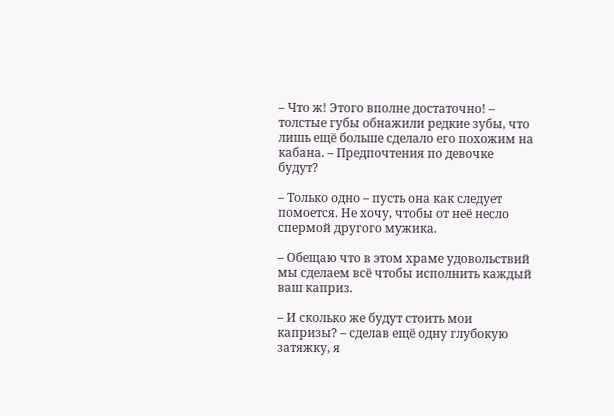– Что ж! Этого вполне достаточно! – толстые губы обнажили редкие зубы, что лишь ещё больше сделало его похожим на кабана. – Предпочтения по девочке будут?

– Только одно – пусть она как следует помоется. Не хочу, чтобы от неё несло спермой другого мужика.

– Обещаю что в этом храме удовольствий мы сделаем всё чтобы исполнить каждый ваш каприз.

– И сколько же будут стоить мои капризы? – сделав ещё одну глубокую затяжку, я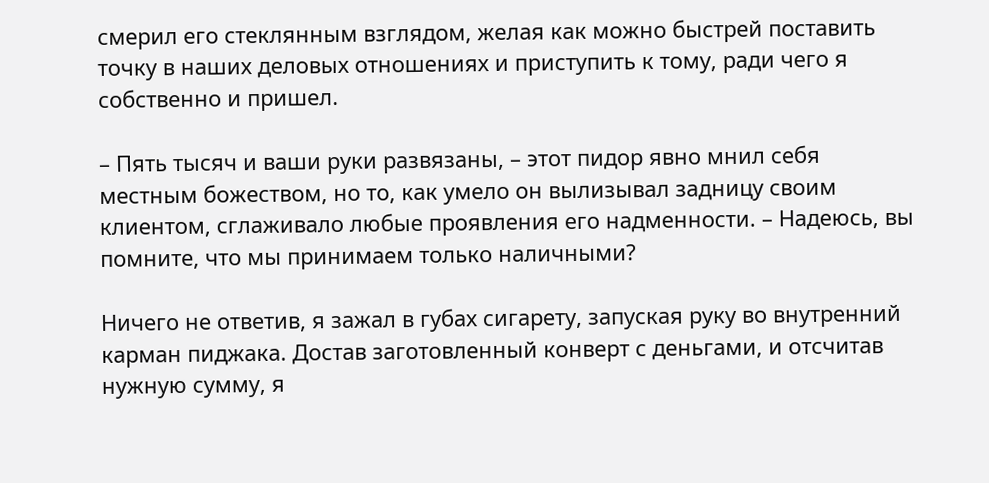смерил его стеклянным взглядом, желая как можно быстрей поставить точку в наших деловых отношениях и приступить к тому, ради чего я собственно и пришел.

– Пять тысяч и ваши руки развязаны, – этот пидор явно мнил себя местным божеством, но то, как умело он вылизывал задницу своим клиентом, сглаживало любые проявления его надменности. – Надеюсь, вы помните, что мы принимаем только наличными?

Ничего не ответив, я зажал в губах сигарету, запуская руку во внутренний карман пиджака. Достав заготовленный конверт с деньгами, и отсчитав нужную сумму, я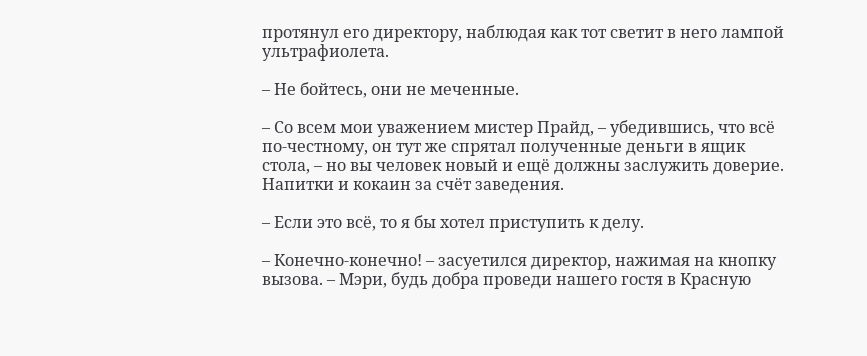протянул его директору, наблюдая как тот светит в него лампой ультрафиолета.

– Не бойтесь, они не меченные.

– Со всем мои уважением мистер Прайд, – убедившись, что всё по-честному, он тут же спрятал полученные деньги в ящик стола, – но вы человек новый и ещё должны заслужить доверие. Напитки и кокаин за счёт заведения.

– Если это всё, то я бы хотел приступить к делу.

– Конечно-конечно! – засуетился директор, нажимая на кнопку вызова. – Мэри, будь добра проведи нашего гостя в Красную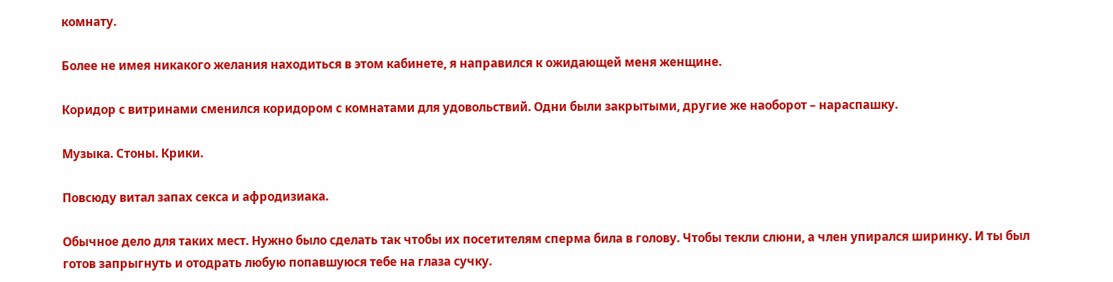комнату.

Более не имея никакого желания находиться в этом кабинете, я направился к ожидающей меня женщине.

Коридор с витринами сменился коридором с комнатами для удовольствий. Одни были закрытыми, другие же наоборот – нараспашку.

Музыка. Стоны. Крики.

Повсюду витал запах секса и афродизиака.

Обычное дело для таких мест. Нужно было сделать так чтобы их посетителям сперма била в голову. Чтобы текли слюни, а член упирался ширинку. И ты был готов запрыгнуть и отодрать любую попавшуюся тебе на глаза сучку.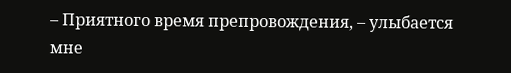– Приятного время препровождения, – улыбается мне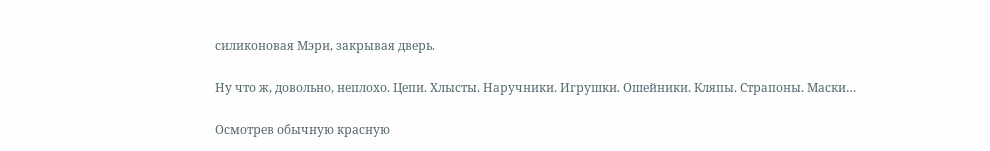силиконовая Мэри, закрывая дверь.

Ну что ж, довольно, неплохо. Цепи. Хлысты. Наручники. Игрушки. Ошейники. Кляпы. Страпоны. Маски…

Осмотрев обычную красную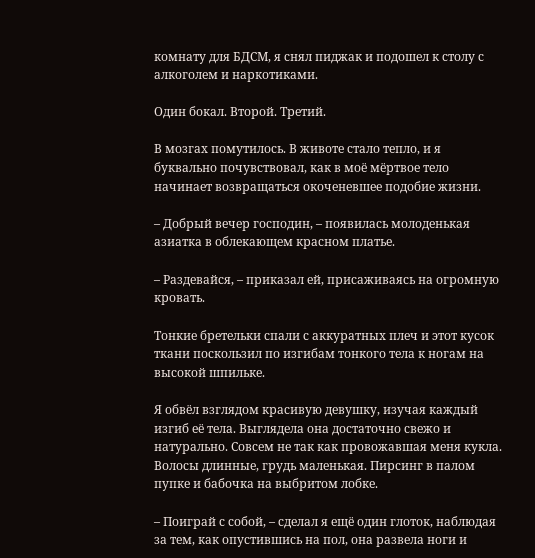комнату для БДСМ, я снял пиджак и подошел к столу с алкоголем и наркотиками.

Один бокал. Второй. Третий.

В мозгах помутилось. В животе стало тепло, и я буквально почувствовал, как в моё мёртвое тело начинает возвращаться окоченевшее подобие жизни.

– Добрый вечер господин, – появилась молоденькая азиатка в облекающем красном платье.

– Раздевайся, – приказал ей, присаживаясь на огромную кровать.

Тонкие бретельки спали с аккуратных плеч и этот кусок ткани поскользил по изгибам тонкого тела к ногам на высокой шпильке.

Я обвёл взглядом красивую девушку, изучая каждый изгиб её тела. Выглядела она достаточно свежо и натурально. Совсем не так как провожавшая меня кукла. Волосы длинные, грудь маленькая. Пирсинг в палом пупке и бабочка на выбритом лобке.

– Поиграй с собой, – сделал я ещё один глоток, наблюдая за тем, как опустившись на пол, она развела ноги и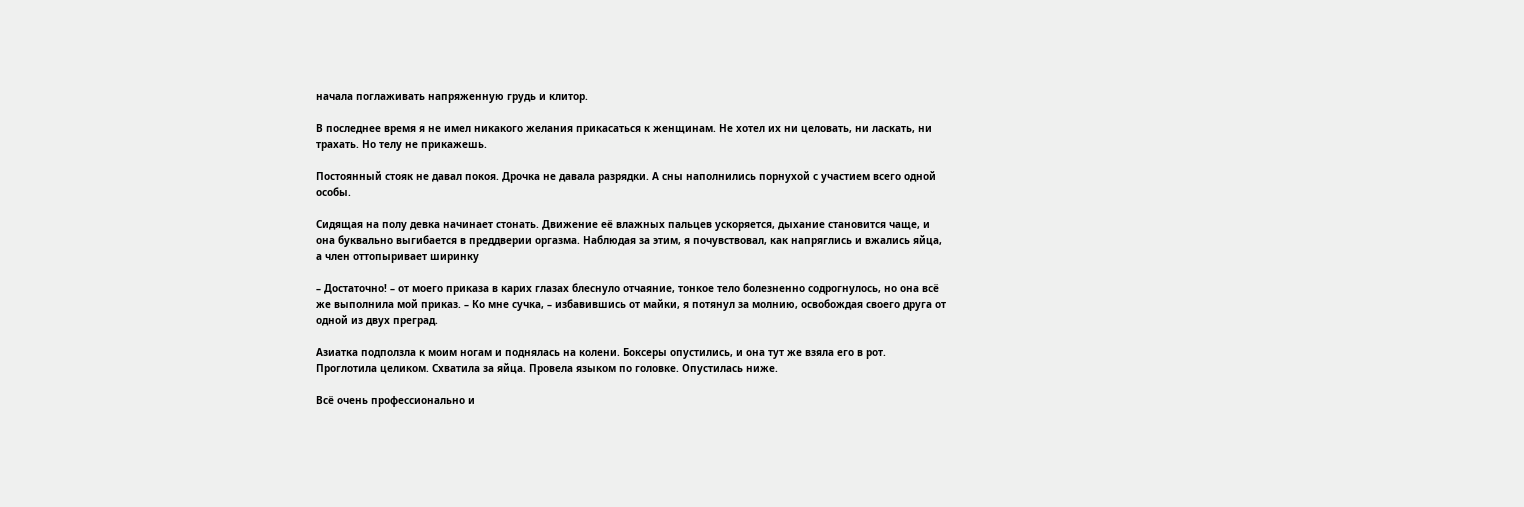начала поглаживать напряженную грудь и клитор.

В последнее время я не имел никакого желания прикасаться к женщинам. Не хотел их ни целовать, ни ласкать, ни трахать. Но телу не прикажешь.

Постоянный стояк не давал покоя. Дрочка не давала разрядки. А сны наполнились порнухой с участием всего одной особы.

Сидящая на полу девка начинает стонать. Движение её влажных пальцев ускоряется, дыхание становится чаще, и она буквально выгибается в преддверии оргазма. Наблюдая за этим, я почувствовал, как напряглись и вжались яйца, а член оттопыривает ширинку

– Достаточно! – от моего приказа в карих глазах блеснуло отчаяние, тонкое тело болезненно содрогнулось, но она всё же выполнила мой приказ. – Ко мне сучка, – избавившись от майки, я потянул за молнию, освобождая своего друга от одной из двух преград.

Азиатка подползла к моим ногам и поднялась на колени. Боксеры опустились, и она тут же взяла его в рот. Проглотила целиком. Схватила за яйца. Провела языком по головке. Опустилась ниже.

Всё очень профессионально и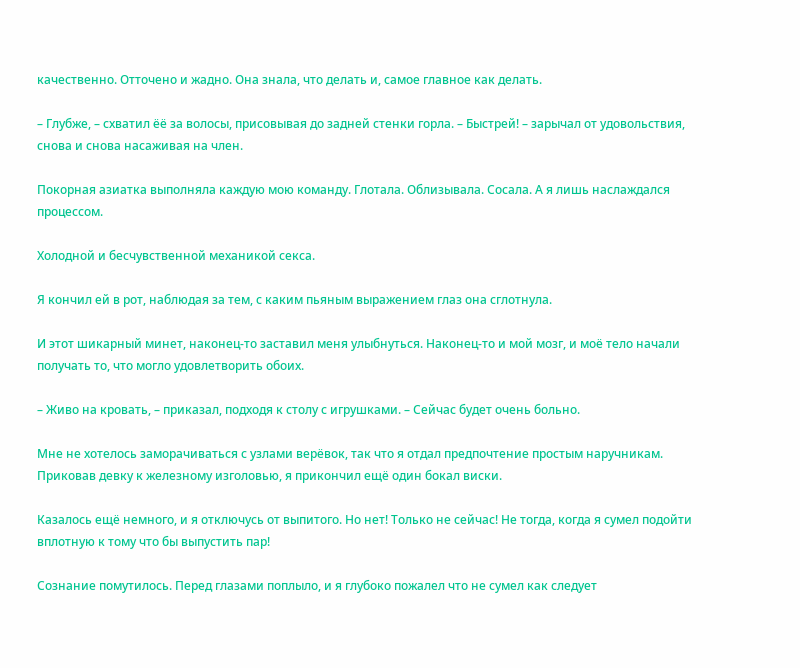качественно. Отточено и жадно. Она знала, что делать и, самое главное как делать.

– Глубже, – схватил ёё за волосы, присовывая до задней стенки горла. – Быстрей! – зарычал от удовольствия, снова и снова насаживая на член.

Покорная азиатка выполняла каждую мою команду. Глотала. Облизывала. Сосала. А я лишь наслаждался процессом.

Холодной и бесчувственной механикой секса.

Я кончил ей в рот, наблюдая за тем, с каким пьяным выражением глаз она сглотнула.

И этот шикарный минет, наконец-то заставил меня улыбнуться. Наконец-то и мой мозг, и моё тело начали получать то, что могло удовлетворить обоих.

– Живо на кровать, – приказал, подходя к столу с игрушками. – Сейчас будет очень больно.

Мне не хотелось заморачиваться с узлами верёвок, так что я отдал предпочтение простым наручникам. Приковав девку к железному изголовью, я прикончил ещё один бокал виски.

Казалось ещё немного, и я отключусь от выпитого. Но нет! Только не сейчас! Не тогда, когда я сумел подойти вплотную к тому что бы выпустить пар!

Сознание помутилось. Перед глазами поплыло, и я глубоко пожалел что не сумел как следует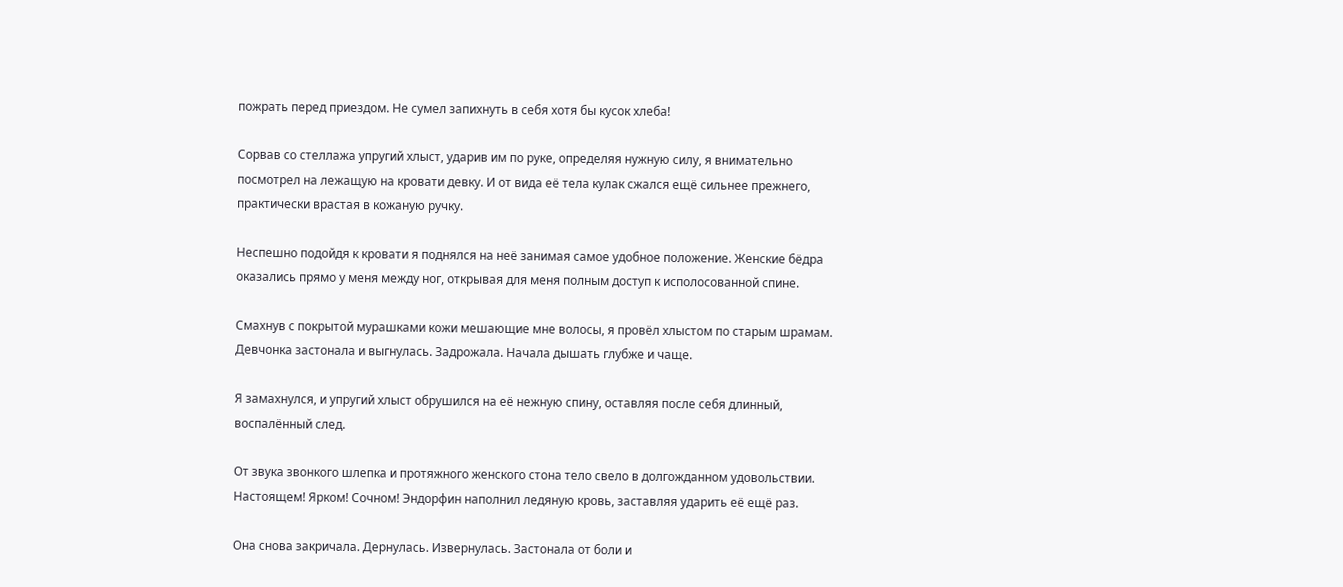пожрать перед приездом. Не сумел запихнуть в себя хотя бы кусок хлеба!

Сорвав со стеллажа упругий хлыст, ударив им по руке, определяя нужную силу, я внимательно посмотрел на лежащую на кровати девку. И от вида её тела кулак сжался ещё сильнее прежнего, практически врастая в кожаную ручку.

Неспешно подойдя к кровати я поднялся на неё занимая самое удобное положение. Женские бёдра оказались прямо у меня между ног, открывая для меня полным доступ к исполосованной спине.

Смахнув с покрытой мурашками кожи мешающие мне волосы, я провёл хлыстом по старым шрамам. Девчонка застонала и выгнулась. Задрожала. Начала дышать глубже и чаще.

Я замахнулся, и упругий хлыст обрушился на её нежную спину, оставляя после себя длинный, воспалённый след.

От звука звонкого шлепка и протяжного женского стона тело свело в долгожданном удовольствии. Настоящем! Ярком! Сочном! Эндорфин наполнил ледяную кровь, заставляя ударить её ещё раз.

Она снова закричала. Дернулась. Извернулась. Застонала от боли и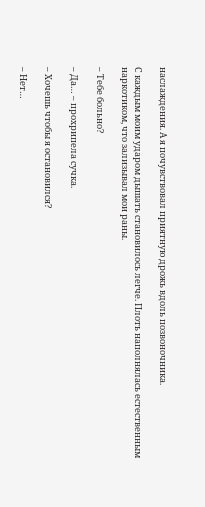наслаждения. А я почувствовал приятную дрожь вдоль позвоночника.

С каждым моим ударом дышать становилось легче. Плоть наполнялась естественным наркотиком, что зализывал мои раны.

– Тебе больно?

– Да… – прохрипела сучка.

– Хочешь чтобы я остановился?

– Нет…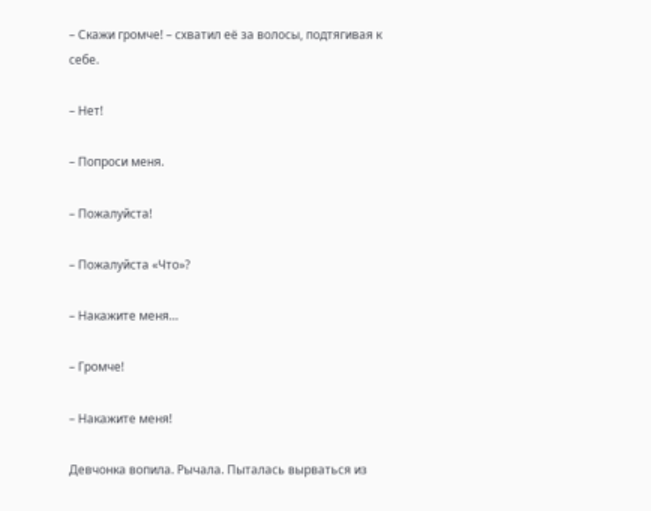– Скажи громче! – схватил её за волосы, подтягивая к себе.

– Нет!

– Попроси меня.

– Пожалуйста!

– Пожалуйста «Что»?

– Накажите меня…

– Громче!

– Накажите меня!

Девчонка вопила. Рычала. Пыталась вырваться из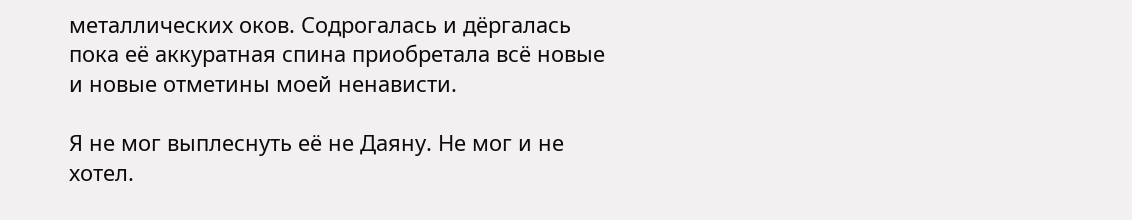металлических оков. Содрогалась и дёргалась пока её аккуратная спина приобретала всё новые и новые отметины моей ненависти.

Я не мог выплеснуть её не Даяну. Не мог и не хотел.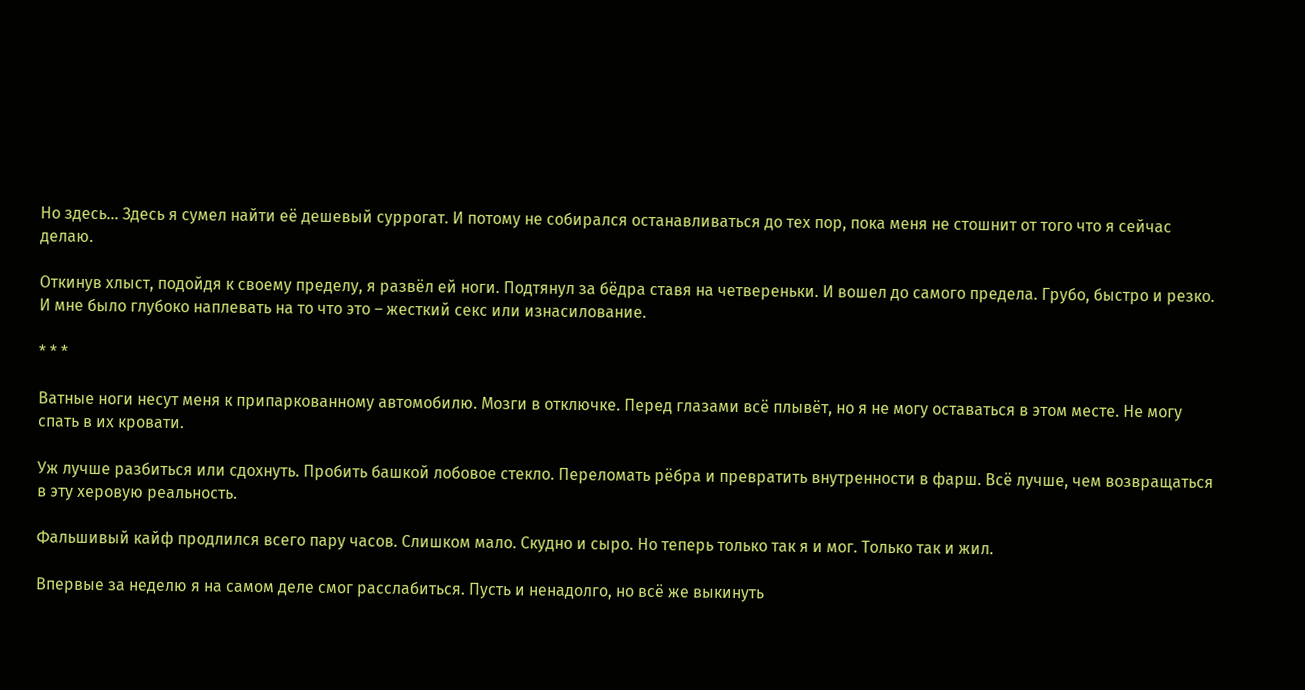Но здесь… Здесь я сумел найти её дешевый суррогат. И потому не собирался останавливаться до тех пор, пока меня не стошнит от того что я сейчас делаю.

Откинув хлыст, подойдя к своему пределу, я развёл ей ноги. Подтянул за бёдра ставя на четвереньки. И вошел до самого предела. Грубо, быстро и резко. И мне было глубоко наплевать на то что это – жесткий секс или изнасилование.

* * *

Ватные ноги несут меня к припаркованному автомобилю. Мозги в отключке. Перед глазами всё плывёт, но я не могу оставаться в этом месте. Не могу спать в их кровати.

Уж лучше разбиться или сдохнуть. Пробить башкой лобовое стекло. Переломать рёбра и превратить внутренности в фарш. Всё лучше, чем возвращаться в эту херовую реальность.

Фальшивый кайф продлился всего пару часов. Слишком мало. Скудно и сыро. Но теперь только так я и мог. Только так и жил.

Впервые за неделю я на самом деле смог расслабиться. Пусть и ненадолго, но всё же выкинуть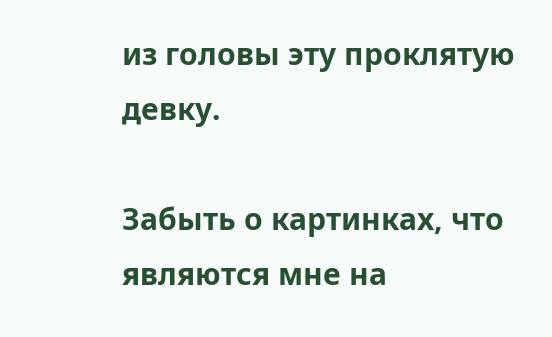из головы эту проклятую девку.

Забыть о картинках, что являются мне на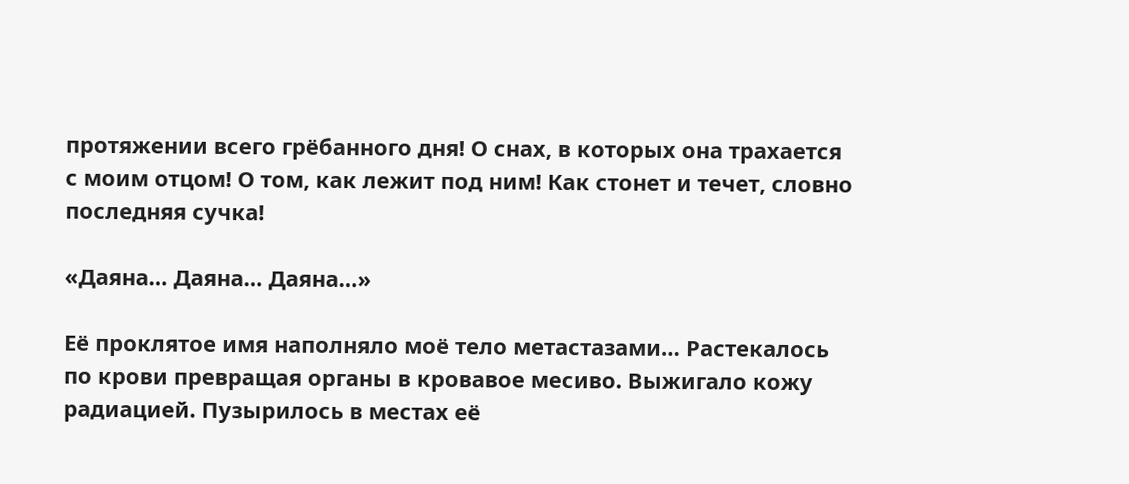протяжении всего грёбанного дня! О снах, в которых она трахается с моим отцом! О том, как лежит под ним! Как стонет и течет, словно последняя сучка!

«Даяна… Даяна… Даяна…»

Её проклятое имя наполняло моё тело метастазами… Растекалось по крови превращая органы в кровавое месиво. Выжигало кожу радиацией. Пузырилось в местах её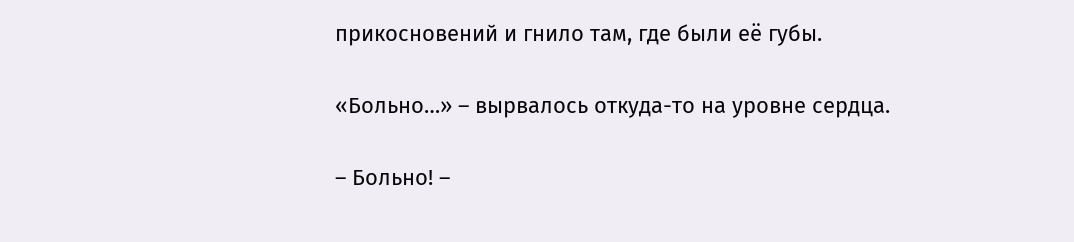прикосновений и гнило там, где были её губы.

«Больно…» – вырвалось откуда-то на уровне сердца.

– Больно! –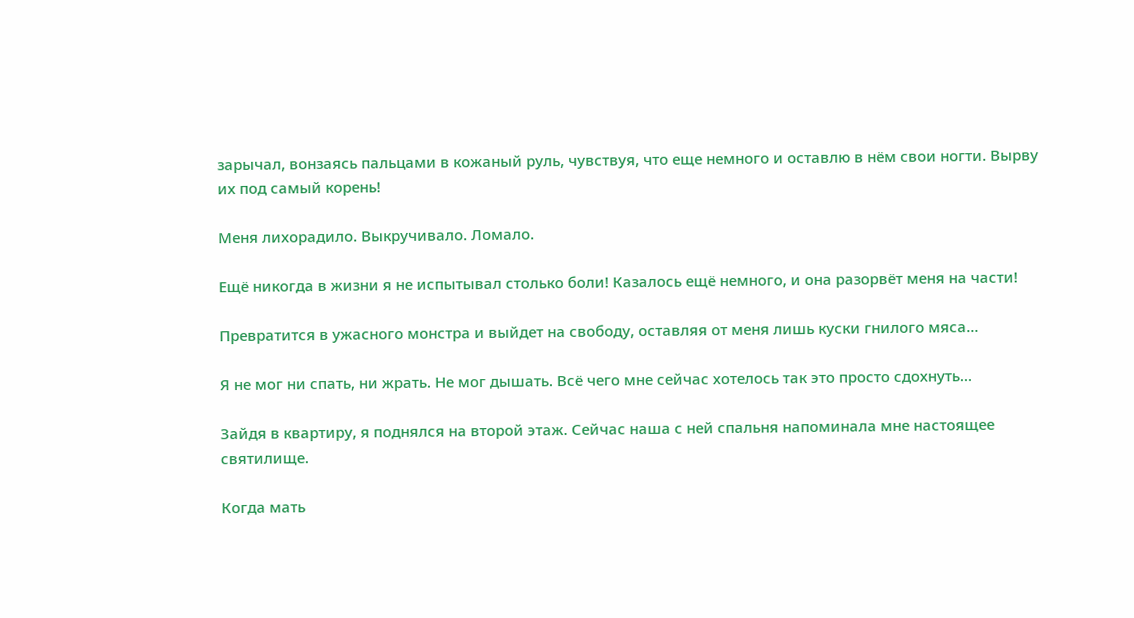зарычал, вонзаясь пальцами в кожаный руль, чувствуя, что еще немного и оставлю в нём свои ногти. Вырву их под самый корень!

Меня лихорадило. Выкручивало. Ломало.

Ещё никогда в жизни я не испытывал столько боли! Казалось ещё немного, и она разорвёт меня на части!

Превратится в ужасного монстра и выйдет на свободу, оставляя от меня лишь куски гнилого мяса…

Я не мог ни спать, ни жрать. Не мог дышать. Всё чего мне сейчас хотелось так это просто сдохнуть…

Зайдя в квартиру, я поднялся на второй этаж. Сейчас наша с ней спальня напоминала мне настоящее святилище.

Когда мать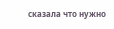сказала что нужно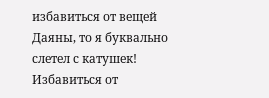избавиться от вещей Даяны, то я буквально слетел с катушек! Избавиться от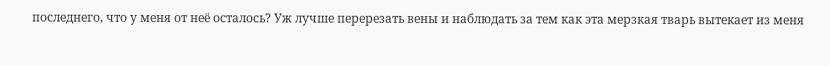последнего, что у меня от неё осталось? Уж лучше перерезать вены и наблюдать за тем как эта мерзкая тварь вытекает из меня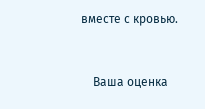вместе с кровью.


    Ваша оценка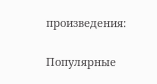произведения:

Популярные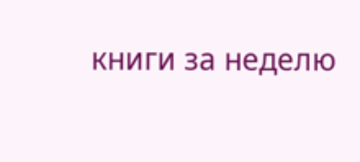книги за неделю